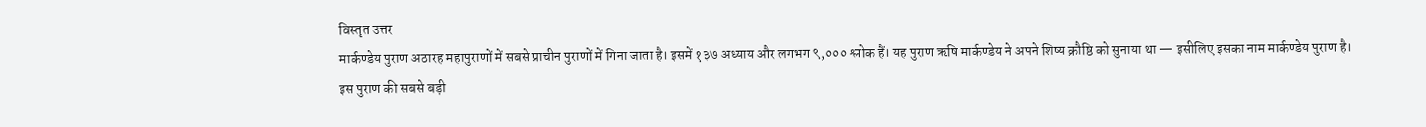विस्तृत उत्तर
मार्कण्डेय पुराण अठारह महापुराणों में सबसे प्राचीन पुराणों में गिना जाता है। इसमें १३७ अध्याय और लगभग ९,००० श्लोक हैं। यह पुराण ऋषि मार्कण्डेय ने अपने शिष्य क्रौष्ठि को सुनाया था — इसीलिए इसका नाम मार्कण्डेय पुराण है।
इस पुराण की सबसे बड़ी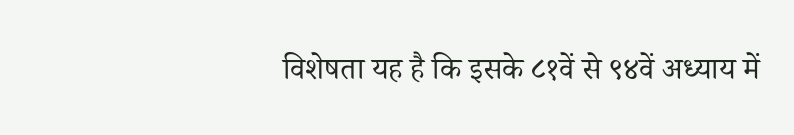विशेषता यह है कि इसके ८१वें से ९४वें अध्याय में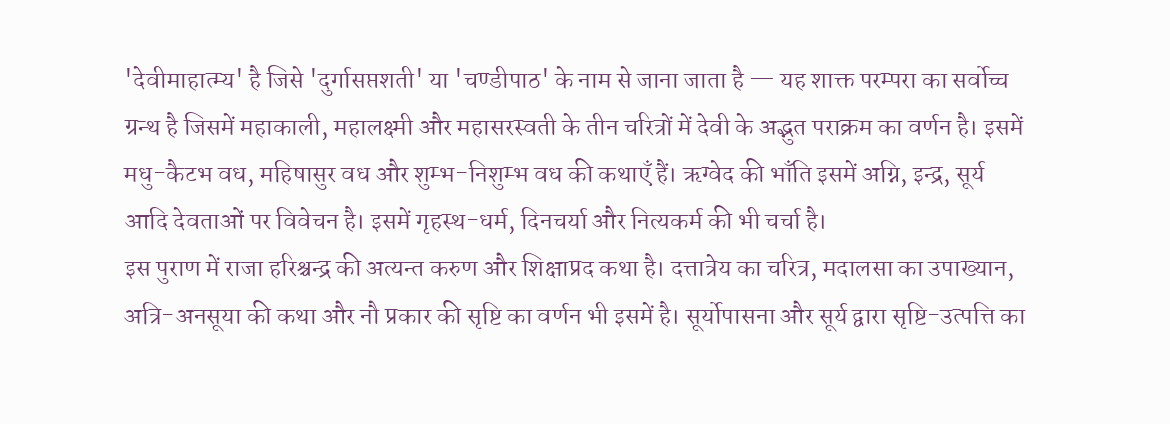'देवीमाहात्म्य' है जिसे 'दुर्गासप्तशती' या 'चण्डीपाठ' के नाम से जाना जाता है — यह शाक्त परम्परा का सर्वोच्च ग्रन्थ है जिसमें महाकाली, महालक्ष्मी और महासरस्वती के तीन चरित्रों में देवी के अद्भुत पराक्रम का वर्णन है। इसमें मधु-कैटभ वध, महिषासुर वध और शुम्भ-निशुम्भ वध की कथाएँ हैं। ऋग्वेद की भाँति इसमें अग्नि, इन्द्र, सूर्य आदि देवताओं पर विवेचन है। इसमें गृहस्थ-धर्म, दिनचर्या और नित्यकर्म की भी चर्चा है।
इस पुराण में राजा हरिश्चन्द्र की अत्यन्त करुण और शिक्षाप्रद कथा है। दत्तात्रेय का चरित्र, मदालसा का उपाख्यान, अत्रि-अनसूया की कथा और नौ प्रकार की सृष्टि का वर्णन भी इसमें है। सूर्योपासना और सूर्य द्वारा सृष्टि-उत्पत्ति का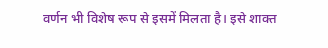वर्णन भी विशेष रूप से इसमें मिलता है। इसे शाक्त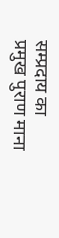सम्प्रदाय का प्रमुख पुराण माना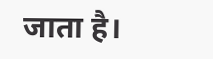जाता है।